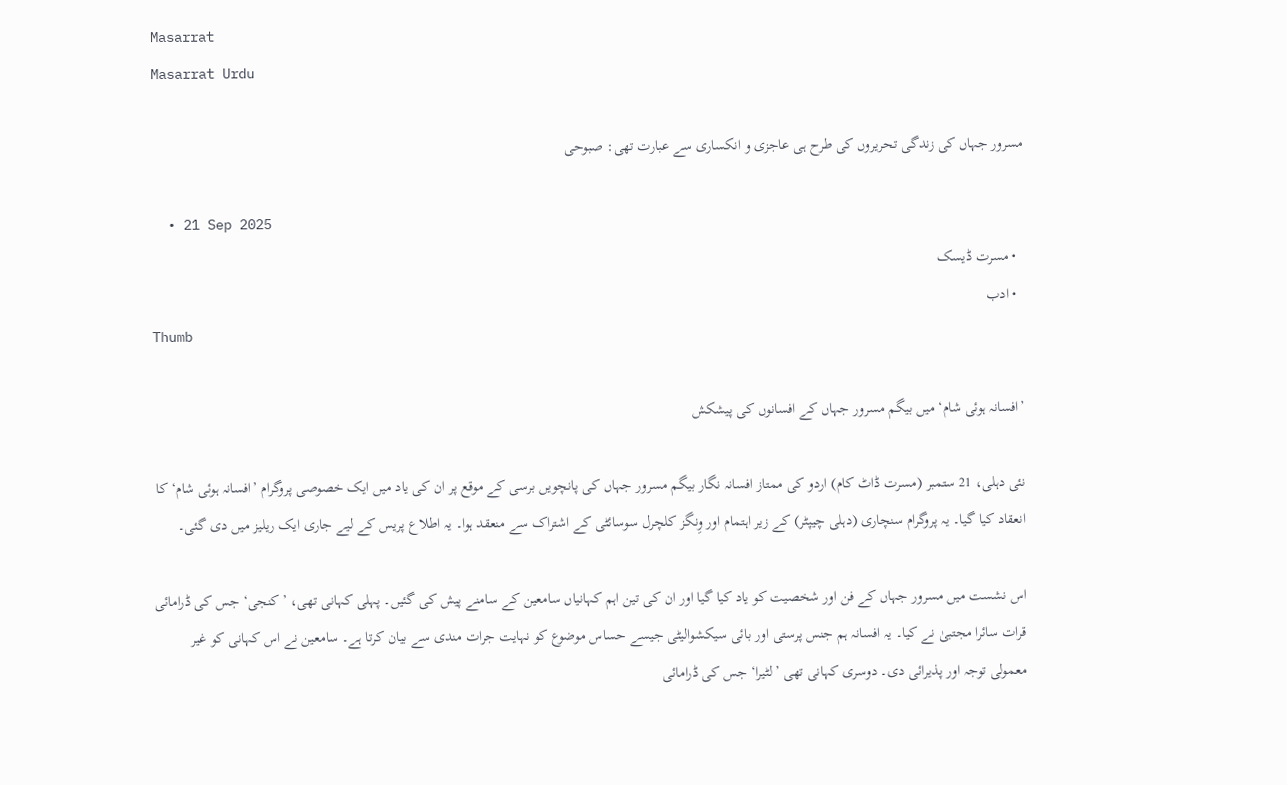Masarrat
Masarrat Urdu

مسرور جہاں کی زندگی تحریروں کی طرح ہی عاجزی و انکساری سے عبارت تھی: صبوحی

  • 21 Sep 2025
  • مسرت ڈیسک
  • ادب
Thumb

’افسانہ ہوئی شام‘ میں بیگم مسرور جہاں کے افسانوں کی پیشکش

نئی دہلی، 21 ستمبر (مسرت ڈاٹ کام) اردو کی ممتاز افسانہ نگار بیگم مسرور جہاں کی پانچویں برسی کے موقع پر ان کی یاد میں ایک خصوصی پروگرام ’افسانہ ہوئی شام‘ کا انعقاد کیا گیا۔ یہ پروگرام سنچاری (دہلی چیپٹر) کے زیر اہتمام اور وِنگز کلچرل سوسائٹی کے اشتراک سے منعقد ہوا۔ یہ اطلاع پریس کے لیے جاری ایک ریلیز میں دی گئی۔

اس نشست میں مسرور جہاں کے فن اور شخصیت کو یاد کیا گیا اور ان کی تین اہم کہانیاں سامعین کے سامنے پیش کی گئیں۔ پہلی کہانی تھی، ’کنجی‘ جس کی ڈرامائی قرات سائرا مجتبیٰ نے کیا۔ یہ افسانہ ہم جنس پرستی اور بائی سیکشوالیٹی جیسے حساس موضوع کو نہایت جرات مندی سے بیان کرتا ہے۔ سامعین نے اس کہانی کو غیر معمولی توجہ اور پذیرائی دی۔ دوسری کہانی تھی ’لٹیرا‘ جس کی ڈرامائی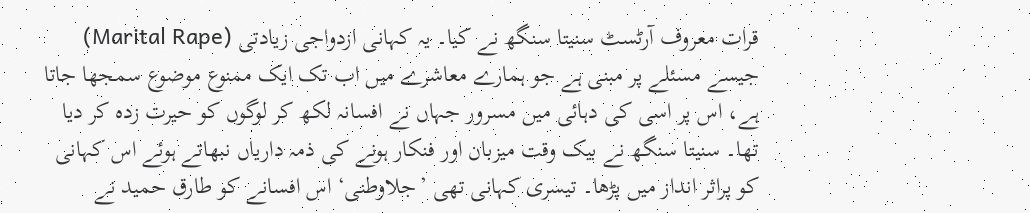قرات معروف آرٹسٹ سنیتا سنگھ نے کیا۔ یہ کہانی ازدواجی زیادتی (Marital Rape) جیسے مسئلے پر مبنی ہے جو ہمارے معاشرے میں اب تک ایک ممنوع موضوع سمجھا جاتا ہے، اس پر اسی کی دہائی میں مسرور جہاں نے افسانہ لکھ کر لوگوں کو حیرت زدہ کر دیا تھا۔ سنیتا سنگھ نے بیک وقت میزبان اور فنکار ہونے کی ذمہ داریاں نبھاتے ہوئے اس کہانی کو پراثر انداز میں پڑھا۔ تیسری کہانی تھی ’جلاوطنی‘ اس افسانے کو طارق حمید نے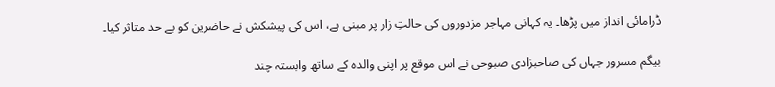ڈرامائی انداز میں پڑھا۔ یہ کہانی مہاجر مزدوروں کی حالتِ زار پر مبنی ہے، اس کی پیشکش نے حاضرین کو بے حد متاثر کیا۔

بیگم مسرور جہاں کی صاحبزادی صبوحی نے اس موقع پر اپنی والدہ کے ساتھ وابستہ چند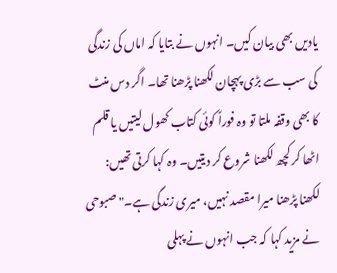یادیں بھی بیان کیں۔ انہوں نے بتایا کہ اماں کی زندگی کی سب سے بڑی پہچان لکھنا پڑھنا تھا۔ اگر دس منٹ کا بھی وقفہ ملتا تو وہ فوراً کوئی کتاب کھول لیتیں یا قلم اٹھا کر کچھ لکھنا شروع کر دیتیں۔ وہ کہا کرتی تھیں: لکھنا پڑھنا میرا مقصد نہیں، میری زندگی ہے۔" صبوحی نے مزید کہا کہ جب انہوں نے پہلی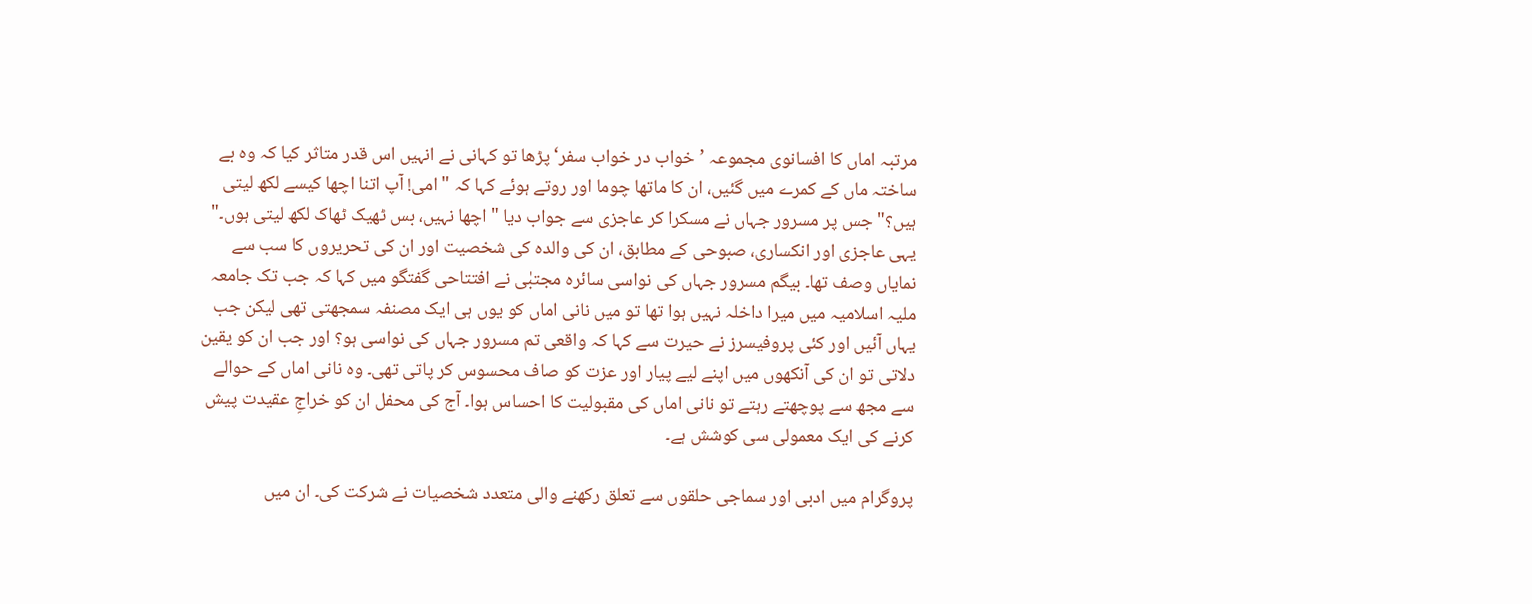مرتبہ اماں کا افسانوی مجموعہ ’خواب در خواب سفر‘ پڑھا تو کہانی نے انہیں اس قدر متاثر کیا کہ وہ بے ساختہ ماں کے کمرے میں گئیں، ان کا ماتھا چوما اور روتے ہوئے کہا کہ "امی! آپ اتنا اچھا کیسے لکھ لیتی ہیں؟" جس پر مسرور جہاں نے مسکرا کر عاجزی سے جواب دیا "اچھا نہیں، بس ٹھیک ٹھاک لکھ لیتی ہوں۔" یہی عاجزی اور انکساری، صبوحی کے مطابق، ان کی والدہ کی شخصیت اور ان کی تحریروں کا سب سے نمایاں وصف تھا۔ بیگم مسرور جہاں کی نواسی سائرہ مجتبٰی نے افتتاحی گفتگو میں کہا کہ جب تک جامعہ ملیہ اسلامیہ میں میرا داخلہ نہیں ہوا تھا تو میں نانی اماں کو یوں ہی ایک مصنفہ سمجھتی تھی لیکن جب یہاں آئیں اور کئی پروفیسرز نے حیرت سے کہا کہ واقعی تم مسرور جہاں کی نواسی ہو؟ اور جب ان کو یقین دلاتی تو ان کی آنکھوں میں اپنے لیے پیار اور عزت کو صاف محسوس کر پاتی تھی۔ وہ نانی اماں کے حوالے سے مجھ سے پوچھتے رہتے تو نانی اماں کی مقبولیت کا احساس ہوا۔ آج کی محفل ان کو خراجِ عقیدت پیش کرنے کی ایک معمولی سی کوشش ہے۔

پروگرام میں ادبی اور سماجی حلقوں سے تعلق رکھنے والی متعدد شخصیات نے شرکت کی۔ ان میں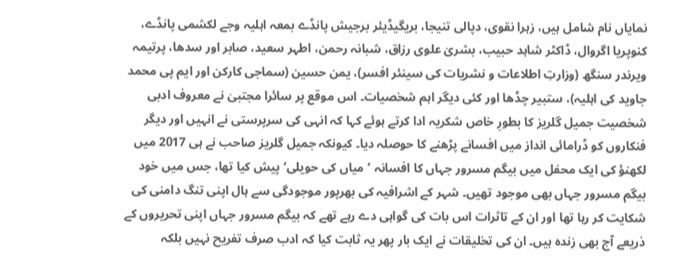نمایاں نام شامل ہیں، زہرا نقوی، دپالی تنیجا، بریگیڈیئر برجیش پانڈے بمعہ اہلیہ وجے لکشمی پانڈے، کنوپریا اگروال، ڈاکٹر شاہد حبیب، بشریٰ علوی رزاق، شبانہ رحمن، اطہر سعید، صابر اور سدھا، پرتیمہ ویرندر سنگھ (وزارتِ اطلاعات و نشریات کی سینئر افسر)، یمن حسین (سماجی کارکن اور ایم پی محمد جاوید کی اہلیہ)، ستبیر چڈھا اور کئی دیگر اہم شخصیات۔ اس موقع پر سائرا مجتبیٰ نے معروف ادبی شخصیت جمیل گلریز کا بطورِ خاص شکریہ ادا کرتے ہوئے کہا کہ انہی کی سرپرستی نے انہیں اور دیگر فنکاروں کو ڈرامائی انداز میں افسانے پڑھنے کا حوصلہ دیا۔ کیونکہ جمیل گلریز صاحب نے ہی 2017 میں لکھنؤ کی ایک محفل میں بیگم مسرور جہاں کا افسانہ ’میاں کی حویلی‘ پیش کیا تھا، جس میں خود بیگم مسرور جہاں بھی موجود تھیں۔ شہر کے اشرافیہ کی بھرپور موجودگی سے ہال اپنی تنگ دامنی کی شکایت کر رہا تھا اور ان کے تاثرات اس بات کی گواہی دے رہے تھے کہ بیگم مسرور جہاں اپنی تحریروں کے ذریعے آج بھی زندہ ہیں۔ ان کی تخلیقات نے ایک بار پھر یہ ثابت کیا کہ ادب صرف تفریح نہیں بلکہ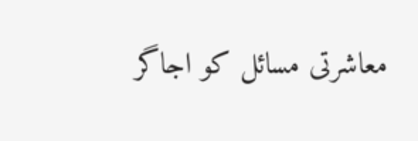معاشرتی مسائل کو اجاگر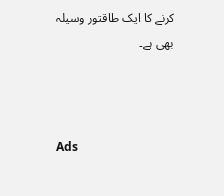کرنے کا ایک طاقتور وسیلہ بھی ہے۔



Ads